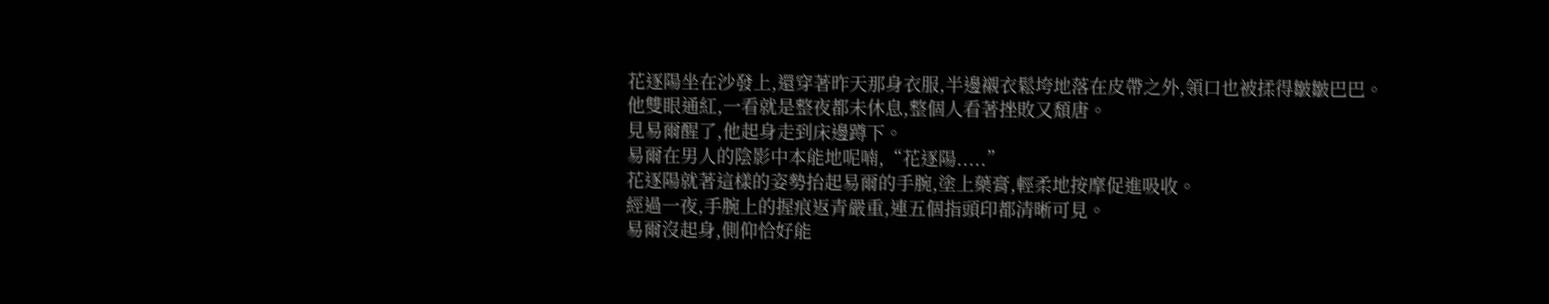花逐陽坐在沙發上,還穿著昨天那身衣服,半邊襯衣鬆垮地落在皮帶之外,領口也被揉得皺皺巴巴。
他雙眼通紅,一看就是整夜都未休息,整個人看著挫敗又頹唐。
見易爾醒了,他起身走到床邊蹲下。
易爾在男人的陰影中本能地呢喃,“花逐陽.....”
花逐陽就著這樣的姿勢抬起易爾的手腕,塗上藥膏,輕柔地按摩促進吸收。
經過一夜,手腕上的握痕返青嚴重,連五個指頭印都清晰可見。
易爾沒起身,側仰恰好能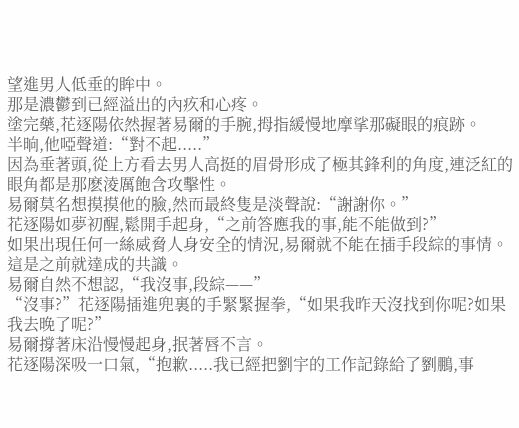望進男人低垂的眸中。
那是濃鬱到已經溢出的內疚和心疼。
塗完藥,花逐陽依然握著易爾的手腕,拇指緩慢地摩挲那礙眼的痕跡。
半晌,他啞聲道:“對不起.....”
因為垂著頭,從上方看去男人高挺的眉骨形成了極其鋒利的角度,連泛紅的眼角都是那麽淩厲飽含攻擊性。
易爾莫名想摸摸他的臉,然而最終隻是淡聲說:“謝謝你。”
花逐陽如夢初醒,鬆開手起身,“之前答應我的事,能不能做到?”
如果出現任何一絲威脅人身安全的情況,易爾就不能在插手段綜的事情。這是之前就達成的共識。
易爾自然不想認,“我沒事,段綜——”
“沒事?”花逐陽插進兜裏的手緊緊握拳,“如果我昨天沒找到你呢?如果我去晚了呢?”
易爾撐著床沿慢慢起身,抿著唇不言。
花逐陽深吸一口氣,“抱歉.....我已經把劉宇的工作記錄給了劉鵬,事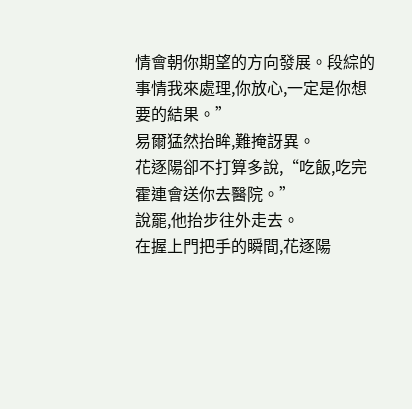情會朝你期望的方向發展。段綜的事情我來處理,你放心,一定是你想要的結果。”
易爾猛然抬眸,難掩訝異。
花逐陽卻不打算多說,“吃飯,吃完霍連會送你去醫院。”
說罷,他抬步往外走去。
在握上門把手的瞬間,花逐陽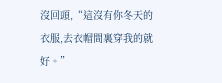沒回頭,“這沒有你冬天的衣服,去衣帽間裏穿我的就好。”